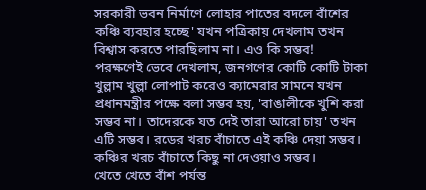সরকারী ভবন নির্মাণে লোহার পাতের বদলে বাঁশের কঞ্চি ব্যবহার হচ্ছে' যখন পত্রিকায় দেখলাম তখন বিশ্বাস করতে পারছিলাম না। এও কি সম্ভব!
পরক্ষণেই ভেবে দেখলাম, জনগণের কোটি কোটি টাকা খুল্লাম খুল্লা লোপাট করেও ক্যামেরার সামনে যখন প্রধানমন্ত্রীর পক্ষে বলা সম্ভব হয়, 'বাঙালীকে খুশি করা সম্ভব না। তাদেরকে যত দেই তারা আরো চায়' তখন এটি সম্ভব। রডের খরচ বাঁচাতে এই কঞ্চি দেয়া সম্ভব। কঞ্চির খরচ বাঁচাতে কিছু না দেওয়াও সম্ভব।
খেতে খেতে বাঁশ পর্যন্ত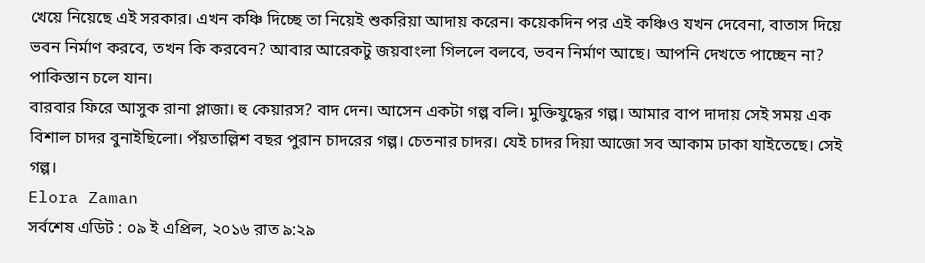খেয়ে নিয়েছে এই সরকার। এখন কঞ্চি দিচ্ছে তা নিয়েই শুকরিয়া আদায় করেন। কয়েকদিন পর এই কঞ্চিও যখন দেবেনা, বাতাস দিয়ে ভবন নির্মাণ করবে, তখন কি করবেন? আবার আরেকটু জয়বাংলা গিললে বলবে, ভবন নির্মাণ আছে। আপনি দেখতে পাচ্ছেন না? পাকিস্তান চলে যান।
বারবার ফিরে আসুক রানা প্লাজা। হু কেয়ারস? বাদ দেন। আসেন একটা গল্প বলি। মুক্তিযুদ্ধের গল্প। আমার বাপ দাদায় সেই সময় এক বিশাল চাদর বুনাইছিলো। পঁয়তাল্লিশ বছর পুরান চাদরের গল্প। চেতনার চাদর। যেই চাদর দিয়া আজো সব আকাম ঢাকা যাইতেছে। সেই গল্প।
Elora Zaman
সর্বশেষ এডিট : ০৯ ই এপ্রিল, ২০১৬ রাত ৯:২৯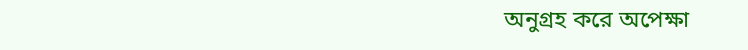অনুগ্রহ করে অপেক্ষা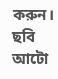করুন। ছবি আটো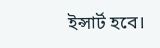ইন্সার্ট হবে।